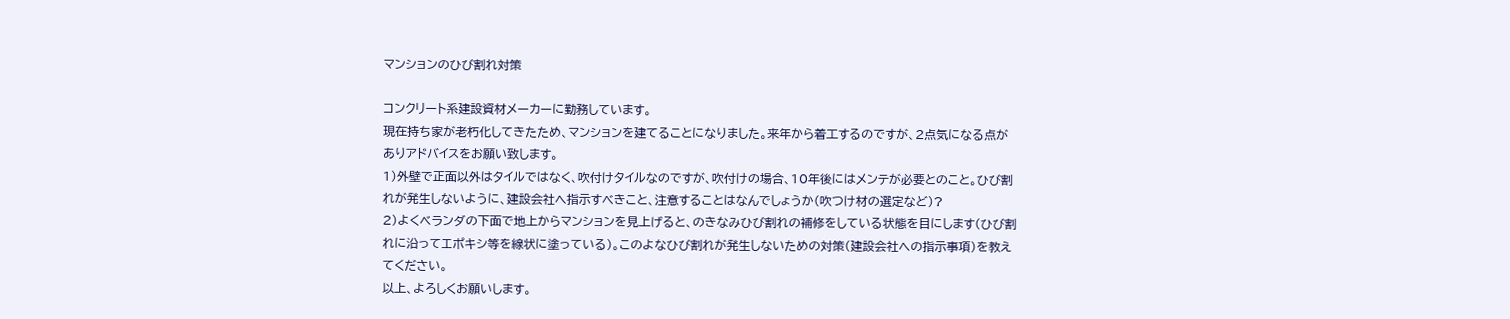マンションのひび割れ対策

コンクリート系建設資材メーカーに勤務しています。
現在持ち家が老朽化してきたため、マンションを建てることになりました。来年から着工するのですが、2点気になる点がありアドバイスをお願い致します。
1)外壁で正面以外はタイルではなく、吹付けタイルなのですが、吹付けの場合、10年後にはメンテが必要とのこと。ひび割れが発生しないように、建設会社へ指示すべきこと、注意することはなんでしょうか(吹つけ材の選定など)?
2)よくベランダの下面で地上からマンションを見上げると、のきなみひび割れの補修をしている状態を目にします(ひび割れに沿ってエポキシ等を線状に塗っている)。このよなひび割れが発生しないための対策(建設会社への指示事項)を教えてください。
以上、よろしくお願いします。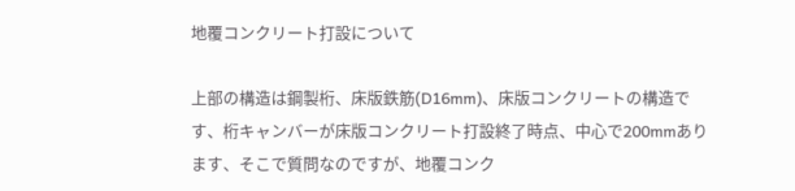地覆コンクリート打設について

上部の構造は鋼製桁、床版鉄筋(D16mm)、床版コンクリートの構造です、桁キャンバーが床版コンクリート打設終了時点、中心で200mmあります、そこで質問なのですが、地覆コンク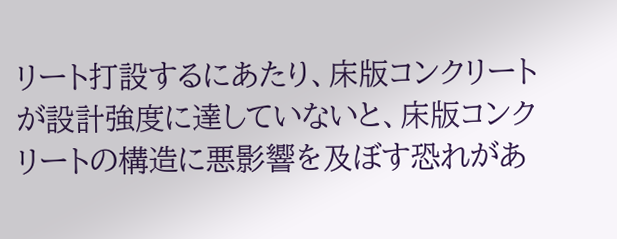リート打設するにあたり、床版コンクリートが設計強度に達していないと、床版コンクリートの構造に悪影響を及ぼす恐れがあ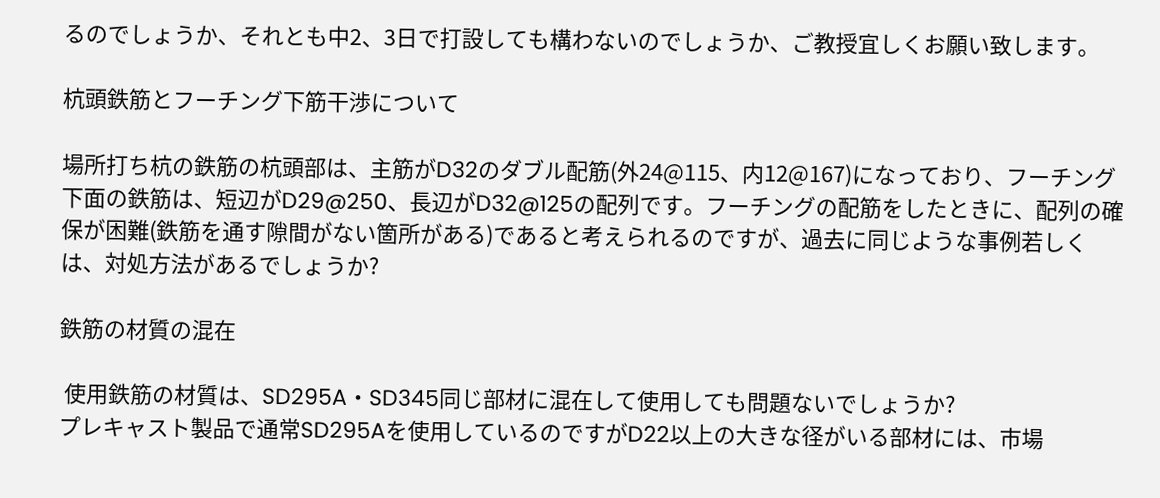るのでしょうか、それとも中2、3日で打設しても構わないのでしょうか、ご教授宜しくお願い致します。

杭頭鉄筋とフーチング下筋干渉について

場所打ち杭の鉄筋の杭頭部は、主筋がD32のダブル配筋(外24@115、内12@167)になっており、フーチング下面の鉄筋は、短辺がD29@250、長辺がD32@125の配列です。フーチングの配筋をしたときに、配列の確保が困難(鉄筋を通す隙間がない箇所がある)であると考えられるのですが、過去に同じような事例若しくは、対処方法があるでしょうか?

鉄筋の材質の混在

 使用鉄筋の材質は、SD295A・SD345同じ部材に混在して使用しても問題ないでしょうか?
プレキャスト製品で通常SD295Aを使用しているのですがD22以上の大きな径がいる部材には、市場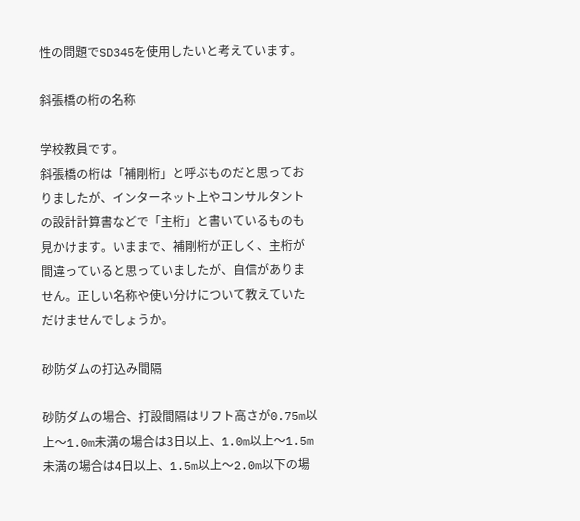性の問題でSD345を使用したいと考えています。

斜張橋の桁の名称

学校教員です。
斜張橋の桁は「補剛桁」と呼ぶものだと思っておりましたが、インターネット上やコンサルタントの設計計算書などで「主桁」と書いているものも見かけます。いままで、補剛桁が正しく、主桁が間違っていると思っていましたが、自信がありません。正しい名称や使い分けについて教えていただけませんでしょうか。

砂防ダムの打込み間隔

砂防ダムの場合、打設間隔はリフト高さが0.75m以上〜1.0m未満の場合は3日以上、1.0m以上〜1.5m未満の場合は4日以上、1.5m以上〜2.0m以下の場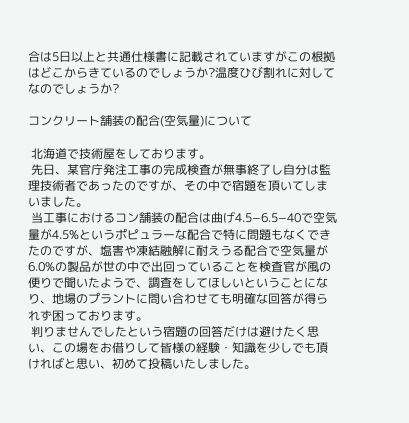合は5日以上と共通仕様書に記載されていますがこの根拠はどこからきているのでしょうか?温度ひび割れに対してなのでしょうか?

コンクリート舗装の配合(空気量)について

 北海道で技術屋をしております。
 先日、某官庁発注工事の完成検査が無事終了し自分は監理技術者であったのですが、その中で宿題を頂いてしまいました。
 当工事におけるコン舗装の配合は曲げ4.5−6.5−40で空気量が4.5%というポピュラーな配合で特に問題もなくできたのですが、塩害や凍結融解に耐えうる配合で空気量が6.0%の製品が世の中で出回っていることを検査官が風の便りで聞いたようで、調査をしてほしいということになり、地場のプラントに問い合わせても明確な回答が得られず困っております。
 判りませんでしたという宿題の回答だけは避けたく思い、この場をお借りして皆様の経験・知識を少しでも頂ければと思い、初めて投稿いたしました。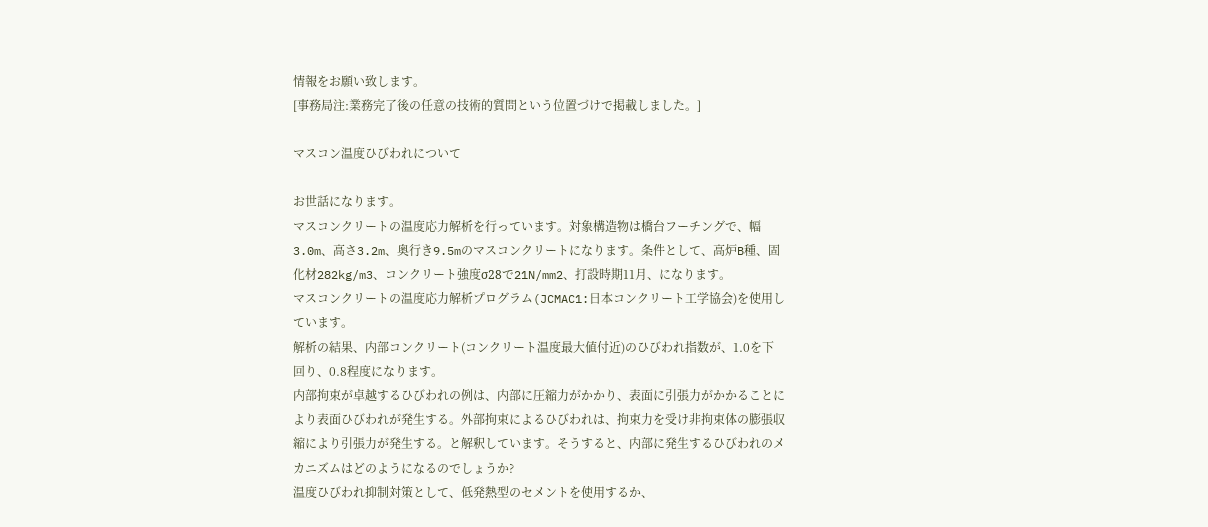情報をお願い致します。
[事務局注:業務完了後の任意の技術的質問という位置づけで掲載しました。]

マスコン温度ひびわれについて

お世話になります。
マスコンクリートの温度応力解析を行っています。対象構造物は橋台フーチングで、幅3.0m、高さ3.2m、奥行き9.5mのマスコンクリートになります。条件として、高炉B種、固化材282kg/m3、コンクリート強度σ28で21N/mm2、打設時期11月、になります。
マスコンクリートの温度応力解析プログラム(JCMAC1:日本コンクリート工学協会)を使用しています。
解析の結果、内部コンクリート(コンクリート温度最大値付近)のひびわれ指数が、1.0を下回り、0.8程度になります。
内部拘束が卓越するひびわれの例は、内部に圧縮力がかかり、表面に引張力がかかることにより表面ひびわれが発生する。外部拘束によるひびわれは、拘束力を受け非拘束体の膨張収縮により引張力が発生する。と解釈しています。そうすると、内部に発生するひびわれのメカニズムはどのようになるのでしょうか?
温度ひびわれ抑制対策として、低発熱型のセメントを使用するか、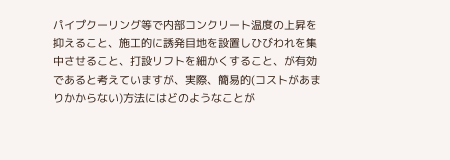パイプクーリング等で内部コンクリート温度の上昇を抑えること、施工的に誘発目地を設置しひびわれを集中させること、打設リフトを細かくすること、が有効であると考えていますが、実際、簡易的(コストがあまりかからない)方法にはどのようなことが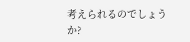考えられるのでしょうか?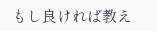もし良ければ教え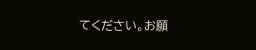てください。お願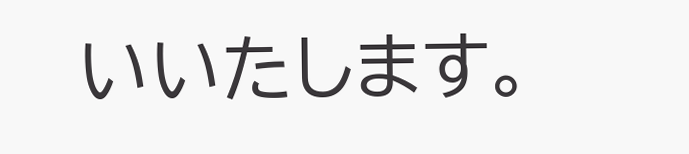いいたします。